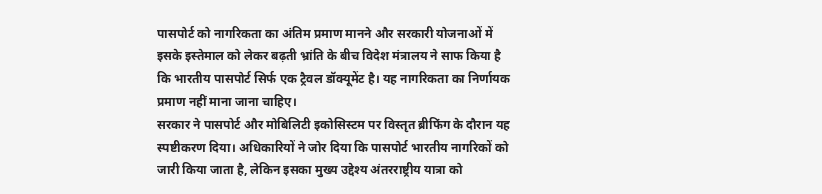पासपोर्ट को नागरिकता का अंतिम प्रमाण मानने और सरकारी योजनाओं में इसके इस्तेमाल को लेकर बढ़ती भ्रांति के बीच विदेश मंत्रालय ने साफ किया है कि भारतीय पासपोर्ट सिर्फ एक ट्रैवल डॉक्यूमेंट है। यह नागरिकता का निर्णायक प्रमाण नहीं माना जाना चाहिए।
सरकार ने पासपोर्ट और मोबिलिटी इकोसिस्टम पर विस्तृत ब्रीफिंग के दौरान यह स्पष्टीकरण दिया। अधिकारियों ने जोर दिया कि पासपोर्ट भारतीय नागरिकों को जारी किया जाता है, लेकिन इसका मुख्य उद्देश्य अंतरराष्ट्रीय यात्रा को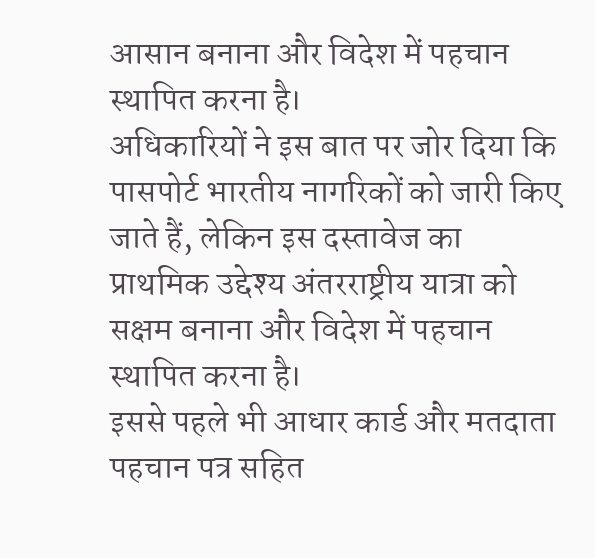आसान बनाना और विदेश में पहचान स्थापित करना है।
अधिकारियों ने इस बात पर जोर दिया कि पासपोर्ट भारतीय नागरिकों को जारी किए जाते हैं, लेकिन इस दस्तावेज का प्राथमिक उद्देश्य अंतरराष्ट्रीय यात्रा को सक्षम बनाना और विदेश में पहचान स्थापित करना है।
इससे पहले भी आधार कार्ड और मतदाता पहचान पत्र सहित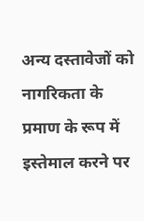अन्य दस्तावेजों को नागरिकता के प्रमाण के रूप में इस्तेमाल करने पर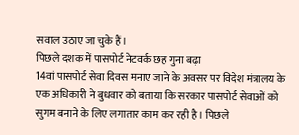सवाल उठाए जा चुके हैं।
पिछले दशक में पासपोर्ट नेटवर्क छह गुना बढ़ा
14वां पासपोर्ट सेवा दिवस मनाए जाने के अवसर पर विदेश मंत्रालय के एक अधिकारी ने बुधवार को बताया कि सरकार पासपोर्ट सेवाओं को सुगम बनाने के लिए लगातार काम कर रही है। पिछले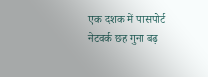एक दशक में पासपोर्ट नेटवर्क छह गुना बढ़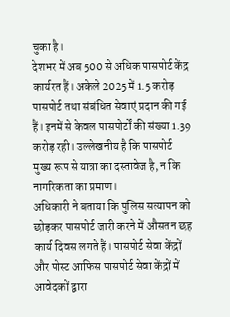चुका है।
देशभर में अब 500 से अधिक पासपोर्ट केंद्र कार्यरत हैं। अकेले 2025 में 1.5 करोड़ पासपोर्ट तथा संबंधित सेवाएं प्रदान की गई हैं। इनमें से केवल पासपोर्टों की संख्या 1.39 करोड़ रही। उल्लेखनीय है कि पासपोर्ट मुख्य रूप से यात्रा का दस्तावेज है, न कि नागरिकता का प्रमाण।
अधिकारी ने बताया कि पुलिस सत्यापन को छोड़कर पासपोर्ट जारी करने में औसतन छह कार्य दिवस लगते हैं। पासपोर्ट सेवा केंद्रों और पोस्ट आफिस पासपोर्ट सेवा केंद्रों में आवेदकों द्वारा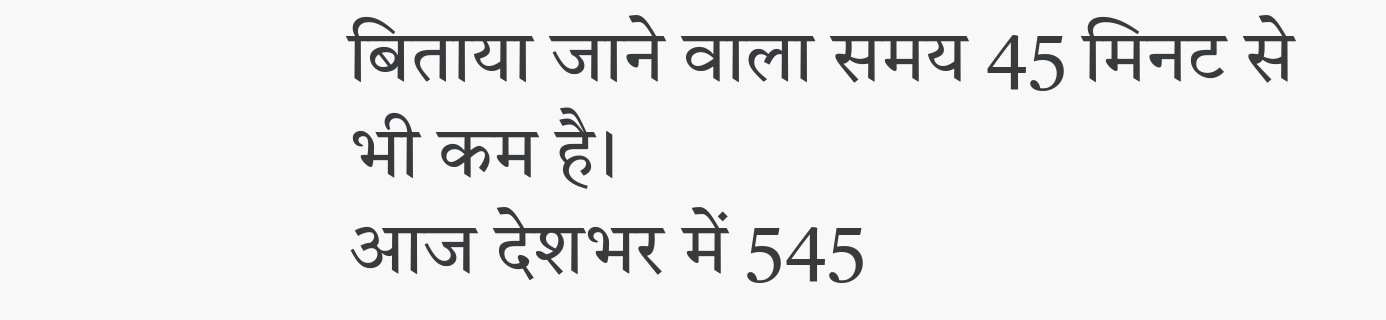बिताया जाने वाला समय 45 मिनट से भी कम है।
आज देशभर में 545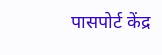पासपोर्ट केंद्र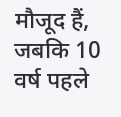मौजूद हैं, जबकि 10 वर्ष पहले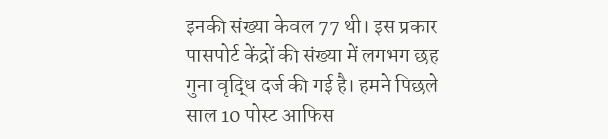इनकी संख्या केवल 77 थी। इस प्रकार पासपोर्ट केंद्रों की संख्या में लगभग छह गुना वृद्धि दर्ज की गई है। हमने पिछले साल 10 पोस्ट आफिस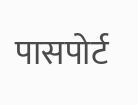पासपोर्ट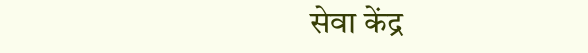सेवा केंद्र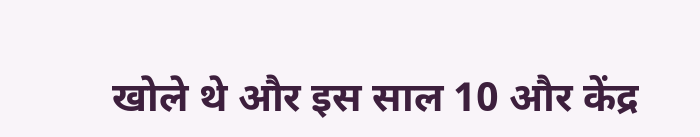खोले थे और इस साल 10 और केंद्र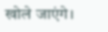खोले जाएंगे।